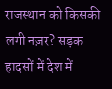राजस्थान को किसकी लगी नज़र? सड़क हादसों में देश में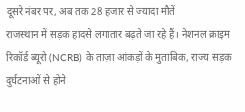दूसरे नंबर पर, अब तक 28 हजार से ज्यादा मौतें
राजस्थान में सड़क हादसे लगातार बढ़ते जा रहे हैं। नेशनल क्राइम रिकॉर्ड ब्यूरो (NCRB) के ताज़ा आंकड़ों के मुताबिक, राज्य सड़क दुर्घटनाओं से होने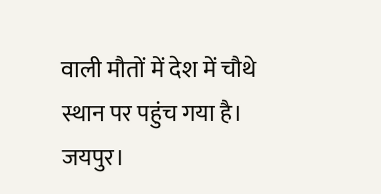वाली मौतों में देश में चौथे स्थान पर पहुंच गया है।
जयपुर।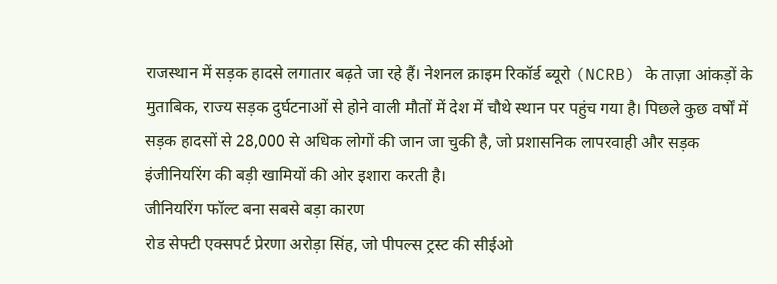राजस्थान में सड़क हादसे लगातार बढ़ते जा रहे हैं। नेशनल क्राइम रिकॉर्ड ब्यूरो (NCRB) के ताज़ा आंकड़ों के मुताबिक, राज्य सड़क दुर्घटनाओं से होने वाली मौतों में देश में चौथे स्थान पर पहुंच गया है। पिछले कुछ वर्षों में सड़क हादसों से 28,000 से अधिक लोगों की जान जा चुकी है, जो प्रशासनिक लापरवाही और सड़क इंजीनियरिंग की बड़ी खामियों की ओर इशारा करती है।
जीनियरिंग फॉल्ट बना सबसे बड़ा कारण
रोड सेफ्टी एक्सपर्ट प्रेरणा अरोड़ा सिंह, जो पीपल्स ट्रस्ट की सीईओ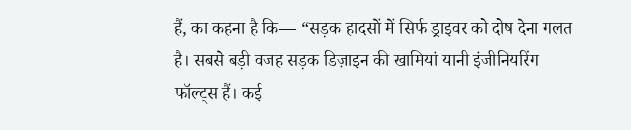हैं, का कहना है कि— “सड़क हादसों में सिर्फ ड्राइवर को दोष देना गलत है। सबसे बड़ी वजह सड़क डिज़ाइन की खामियां यानी इंजीनियरिंग फॉल्ट्स हैं। कई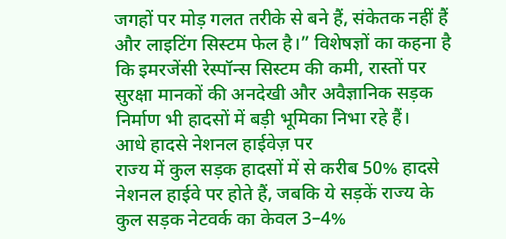जगहों पर मोड़ गलत तरीके से बने हैं, संकेतक नहीं हैं और लाइटिंग सिस्टम फेल है।” विशेषज्ञों का कहना है कि इमरजेंसी रेस्पॉन्स सिस्टम की कमी, रास्तों पर सुरक्षा मानकों की अनदेखी और अवैज्ञानिक सड़क निर्माण भी हादसों में बड़ी भूमिका निभा रहे हैं।
आधे हादसे नेशनल हाईवेज़ पर
राज्य में कुल सड़क हादसों में से करीब 50% हादसे नेशनल हाईवे पर होते हैं, जबकि ये सड़कें राज्य के कुल सड़क नेटवर्क का केवल 3–4%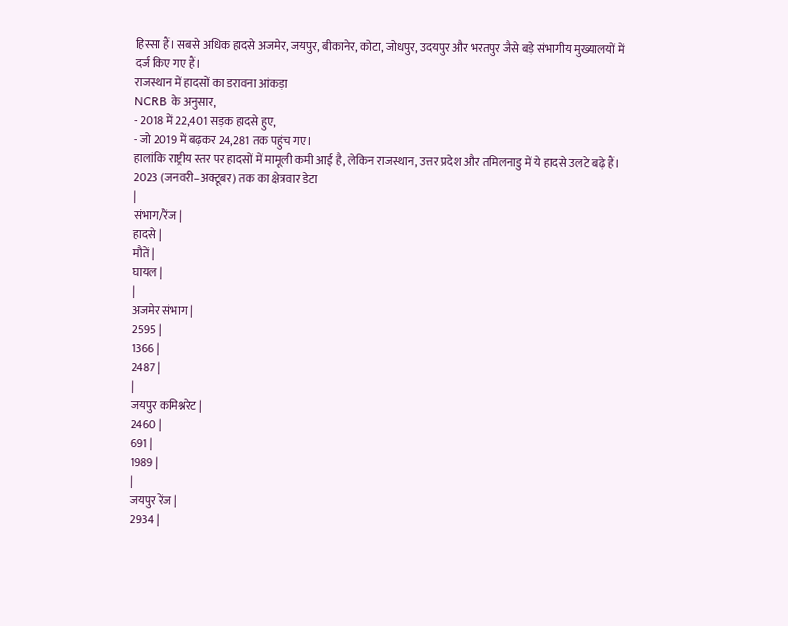हिस्सा हैं। सबसे अधिक हादसे अजमेर, जयपुर, बीकानेर, कोटा, जोधपुर, उदयपुर और भरतपुर जैसे बड़े संभागीय मुख्यालयों में दर्ज किए गए हैं।
राजस्थान में हादसों का डरावना आंकड़ा
NCRB के अनुसार,
- 2018 में 22,401 सड़क हादसे हुए,
- जो 2019 में बढ़कर 24,281 तक पहुंच गए।
हालांकि राष्ट्रीय स्तर पर हादसों में मामूली कमी आई है, लेकिन राजस्थान, उत्तर प्रदेश और तमिलनाडु में ये हादसे उलटे बढ़े हैं।
2023 (जनवरी–अक्टूबर) तक का क्षेत्रवार डेटा
|
संभाग/रेंज |
हादसे |
मौतें |
घायल |
|
अजमेर संभाग |
2595 |
1366 |
2487 |
|
जयपुर कमिश्नरेट |
2460 |
691 |
1989 |
|
जयपुर रेंज |
2934 |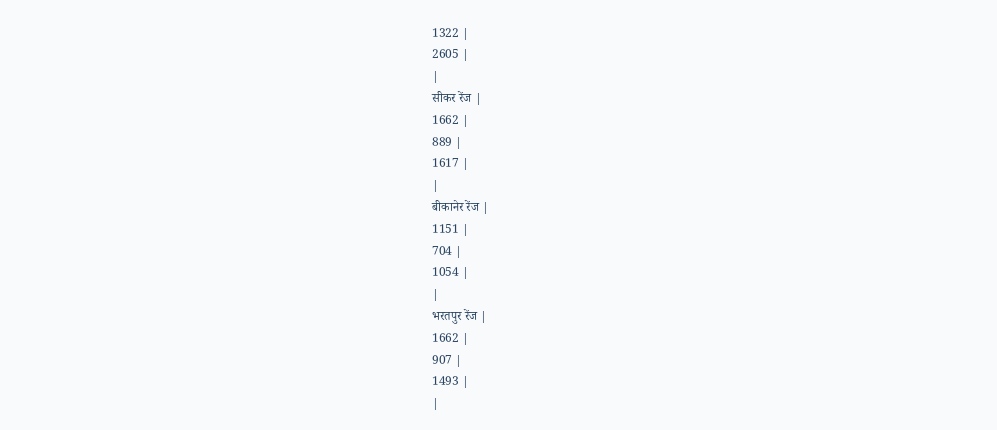1322 |
2605 |
|
सीकर रेंज |
1662 |
889 |
1617 |
|
बीकानेर रेंज |
1151 |
704 |
1054 |
|
भरतपुर रेंज |
1662 |
907 |
1493 |
|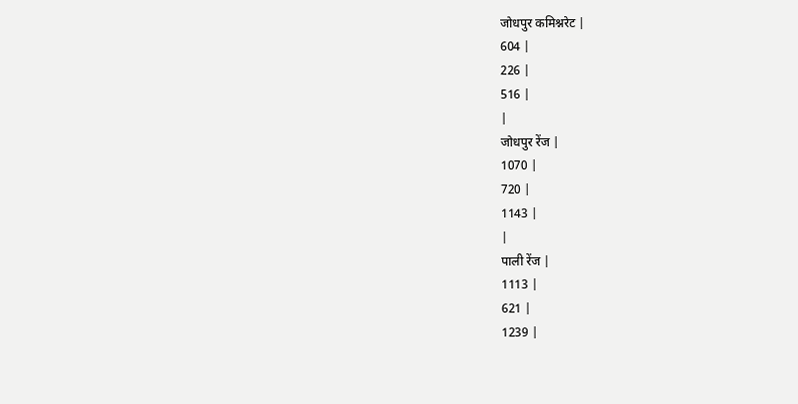जोधपुर कमिश्नरेट |
604 |
226 |
516 |
|
जोधपुर रेंज |
1070 |
720 |
1143 |
|
पाली रेंज |
1113 |
621 |
1239 |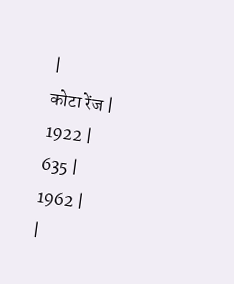|
कोटा रेंज |
1922 |
635 |
1962 |
|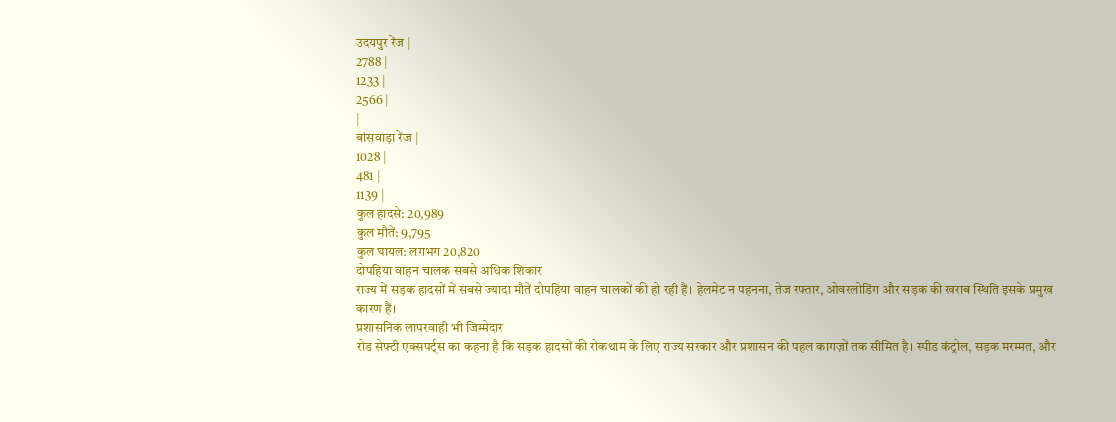उदयपुर रेंज |
2788 |
1233 |
2566 |
|
बांसवाड़ा रेंज |
1028 |
481 |
1139 |
कुल हादसे: 20,989
कुल मौतें: 9,795
कुल घायल: लगभग 20,820
दोपहिया वाहन चालक सबसे अधिक शिकार
राज्य में सड़क हादसों में सबसे ज्यादा मौतें दोपहिया वाहन चालकों की हो रही हैं। हेलमेट न पहनना, तेज रफ्तार, ओवरलोडिंग और सड़क की खराब स्थिति इसके प्रमुख कारण हैं।
प्रशासनिक लापरवाही भी जिम्मेदार
रोड सेफ्टी एक्सपर्ट्स का कहना है कि सड़क हादसों की रोकथाम के लिए राज्य सरकार और प्रशासन की पहल कागज़ों तक सीमित है। स्पीड कंट्रोल, सड़क मरम्मत, और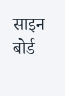साइन बोर्ड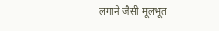लगाने जैसी मूलभूत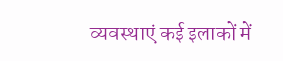व्यवस्थाएं कई इलाकों में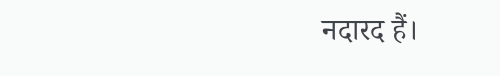नदारद हैं।